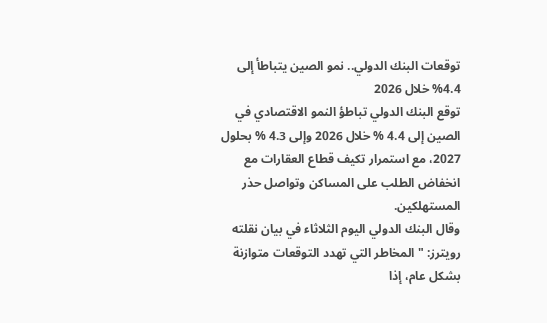توقعات البنك الدولي.. نمو الصين يتباطأ إلى 4.4% خلال 2026
توقع البنك الدولي تباطؤ النمو الاقتصادي في الصين إلى 4.4 % خلال 2026 وإلى 4.3 % بحلول 2027، مع استمرار تكيف قطاع العقارات مع انخفاض الطلب على المساكن وتواصل حذر المستهلكين.
وقال البنك الدولي اليوم الثلاثاء في بيان نقلته رويترز: "المخاطر التي تهدد التوقعات متوازنة بشكل عام، إذا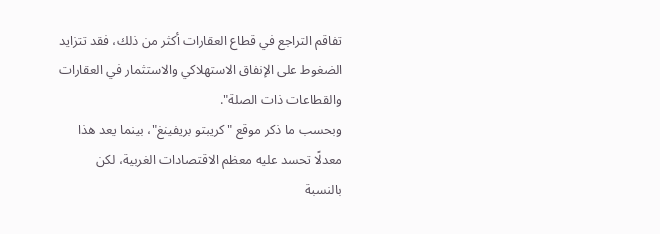تفاقم التراجع في قطاع العقارات أكثر من ذلك، فقد تتزايد الضغوط على الإنفاق الاستهلاكي والاستثمار في العقارات والقطاعات ذات الصلة".
وبحسب ما ذكر موقع "كريبتو بريفينغ"، بينما يعد هذا معدلًا تحسد عليه معظم الاقتصادات الغربية، لكن بالنسبة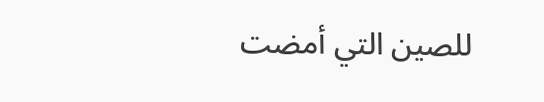للصين التي أمضت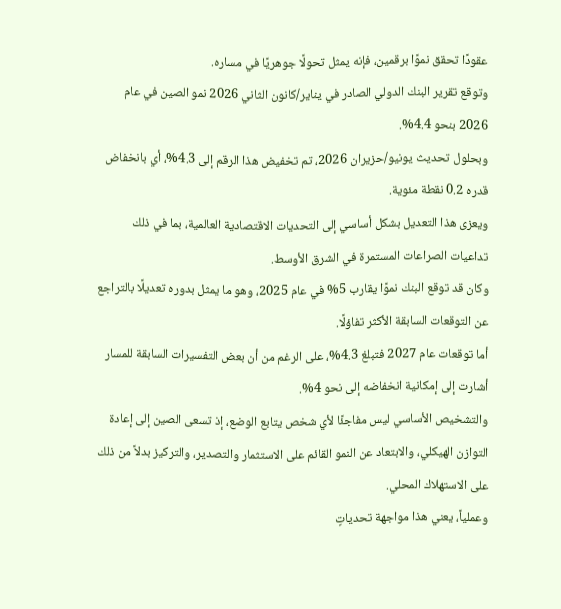عقودًا تحقق نموًا برقمين، فإنه يمثل تحولًا جوهريًا في مساره.
وتوقع تقرير البنك الدولي الصادر في يناير/كانون الثاني 2026 نمو الصين في عام 2026 بنحو 4.4%.
وبحلول تحديث يونيو/حزيران 2026، تم تخفيض هذا الرقم إلى 4.3%، أي بانخفاض قدره 0.2 نقطة مئوية.
ويعزى هذا التعديل بشكل أساسي إلى التحديات الاقتصادية العالمية، بما في ذلك تداعيات الصراعات المستمرة في الشرق الأوسط.
وكان قد توقع البنك نموًا يقارب 5% في عام 2025، وهو ما يمثل بدوره تعديلًا بالتراجع عن التوقعات السابقة الأكثر تفاؤلًا.
أما توقعات عام 2027 فتبلغ 4.3%، على الرغم من أن بعض التفسيرات السابقة للمسار أشارت إلى إمكانية انخفاضه إلى نحو 4%.
والتشخيص الأساسي ليس مفاجئًا لأي شخص يتابع الوضع، إذ تسعى الصين إلى إعادة التوازن الهيكلي، والابتعاد عن النمو القائم على الاستثمار والتصدير، والتركيز بدلاً من ذلك على الاستهلاك المحلي.
وعملياً، يعني هذا مواجهة تحدياتٍ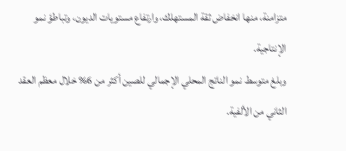متزامنة، منها انخفاض ثقة المستهلك، وارتفاع مستويات الديون، وتباطؤ نمو الإنتاجية.
وبلغ متوسط نمو الناتج المحلي الإجمالي للصين أكثر من 6% خلال معظم العقد الثاني من الألفية.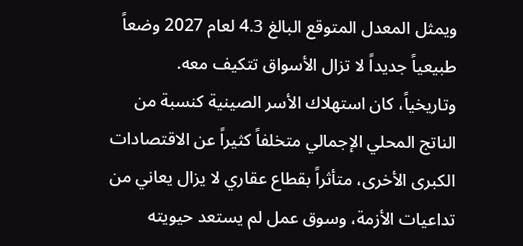ويمثل المعدل المتوقع البالغ 4.3 لعام 2027 وضعاً طبيعياً جديداً لا تزال الأسواق تتكيف معه.
وتاريخياً، كان استهلاك الأسر الصينية كنسبة من الناتج المحلي الإجمالي متخلفاً كثيراً عن الاقتصادات الكبرى الأخرى، متأثراً بقطاع عقاري لا يزال يعاني من تداعيات الأزمة، وسوق عمل لم يستعد حيويته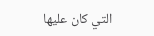التي كان عليها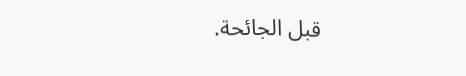قبل الجائحة.